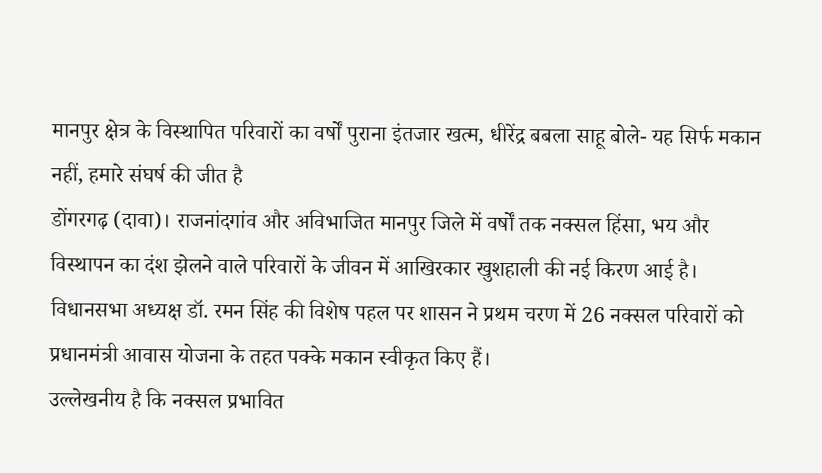मानपुर क्षेत्र के विस्थापित परिवारों का वर्षों पुराना इंतजार खत्म, धीरेंद्र बबला साहू बोले- यह सिर्फ मकान नहीं, हमारे संघर्ष की जीत है
डोंगरगढ़ (दावा)। राजनांदगांव और अविभाजित मानपुर जिले में वर्षों तक नक्सल हिंसा, भय और विस्थापन का दंश झेलने वाले परिवारों के जीवन में आखिरकार खुशहाली की नई किरण आई है। विधानसभा अध्यक्ष डॉ. रमन सिंह की विशेष पहल पर शासन ने प्रथम चरण में 26 नक्सल परिवारों को प्रधानमंत्री आवास योजना के तहत पक्के मकान स्वीकृत किए हैं।
उल्लेखनीय है कि नक्सल प्रभावित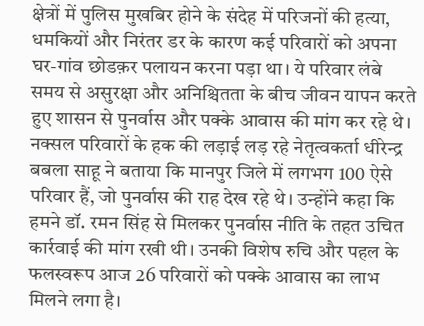क्षेत्रों में पुलिस मुखबिर होने के संदेह में परिजनों की हत्या, धमकियों और निरंतर डर के कारण कई परिवारों को अपना घर-गांव छोडक़र पलायन करना पड़ा था। ये परिवार लंबे समय से असुरक्षा और अनिश्चितता के बीच जीवन यापन करते हुए शासन से पुनर्वास और पक्के आवास की मांग कर रहे थे। नक्सल परिवारों के हक की लड़ाई लड़ रहे नेतृत्वकर्ता धीरेन्द्र बबला साहू ने बताया कि मानपुर जिले में लगभग 100 ऐसे परिवार हैं, जो पुनर्वास की राह देख रहे थे। उन्होंने कहा कि हमने डॉ. रमन सिंह से मिलकर पुनर्वास नीति के तहत उचित कार्रवाई की मांग रखी थी। उनकी विशेष रुचि और पहल के फलस्वरूप आज 26 परिवारों को पक्के आवास का लाभ मिलने लगा है।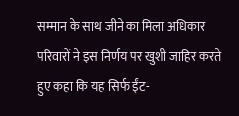सम्मान के साथ जीने का मिला अधिकार
परिवारों ने इस निर्णय पर खुशी जाहिर करते हुए कहा कि यह सिर्फ ईंट-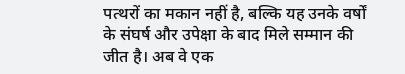पत्थरों का मकान नहीं है, बल्कि यह उनके वर्षों के संघर्ष और उपेक्षा के बाद मिले सम्मान की जीत है। अब वे एक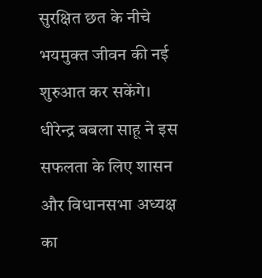सुरक्षित छत के नीचे भयमुक्त जीवन की नई शुरुआत कर सकेंगे। धीरेन्द्र बबला साहू ने इस सफलता के लिए शासन और विधानसभा अध्यक्ष का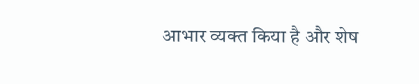आभार व्यक्त किया है और शेष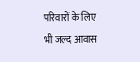परिवारों के लिए भी जल्द आवास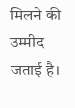मिलने की उम्मीद जताई है।